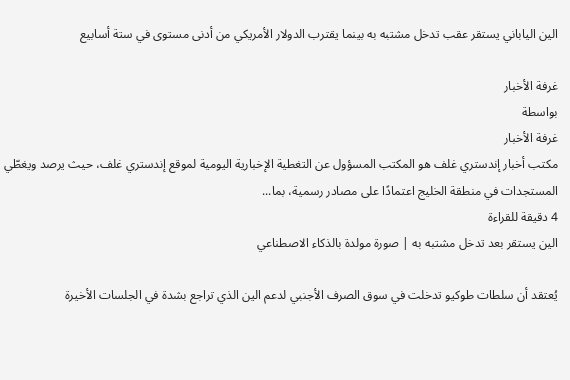الين الياباني يستقر عقب تدخل مشتبه به بينما يقترب الدولار الأمريكي من أدنى مستوى في ستة أسابيع

غرفة الأخبار
بواسطة
غرفة الأخبار
مكتب أخبار إندستري غلف هو المكتب المسؤول عن التغطية الإخبارية اليومية لموقع إندستري غلف، حيث يرصد ويغطّي المستجدات في منطقة الخليج اعتمادًا على مصادر رسمية، بما...
4 دقيقة للقراءة
الين يستقر بعد تدخل مشتبه به | صورة مولدة بالذكاء الاصطناعي

يُعتقد أن سلطات طوكيو تدخلت في سوق الصرف الأجنبي لدعم الين الذي تراجع بشدة في الجلسات الأخيرة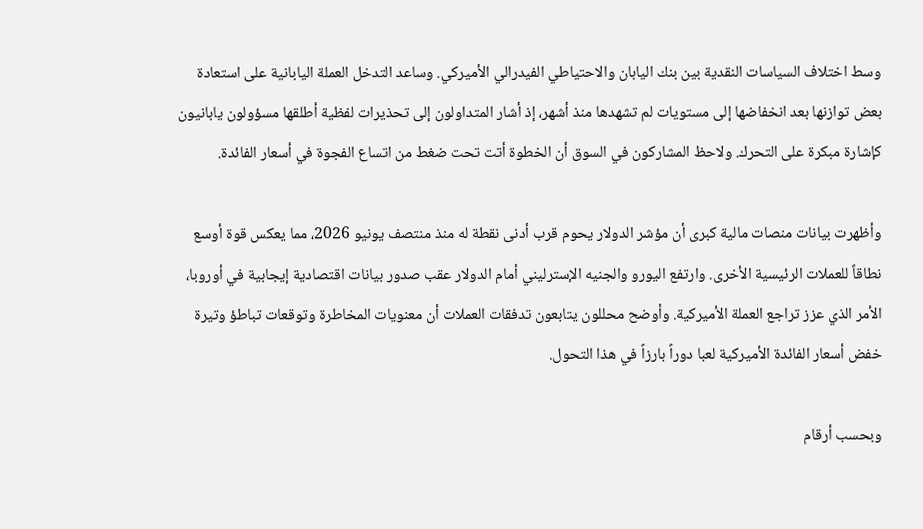وسط اختلاف السياسات النقدية بين بنك اليابان والاحتياطي الفيدرالي الأميركي. وساعد التدخل العملة اليابانية على استعادة بعض توازنها بعد انخفاضها إلى مستويات لم تشهدها منذ أشهر، إذ أشار المتداولون إلى تحذيرات لفظية أطلقها مسؤولون يابانيون كإشارة مبكرة على التحرك. ولاحظ المشاركون في السوق أن الخطوة أتت تحت ضغط من اتساع الفجوة في أسعار الفائدة.

وأظهرت بيانات منصات مالية كبرى أن مؤشر الدولار يحوم قرب أدنى نقطة له منذ منتصف يونيو 2026، مما يعكس قوة أوسع نطاقاً للعملات الرئيسية الأخرى. وارتفع اليورو والجنيه الإسترليني أمام الدولار عقب صدور بيانات اقتصادية إيجابية في أوروبا، الأمر الذي عزز تراجع العملة الأميركية. وأوضح محللون يتابعون تدفقات العملات أن معنويات المخاطرة وتوقعات تباطؤ وتيرة خفض أسعار الفائدة الأميركية لعبا دوراً بارزاً في هذا التحول.

وبحسب أرقام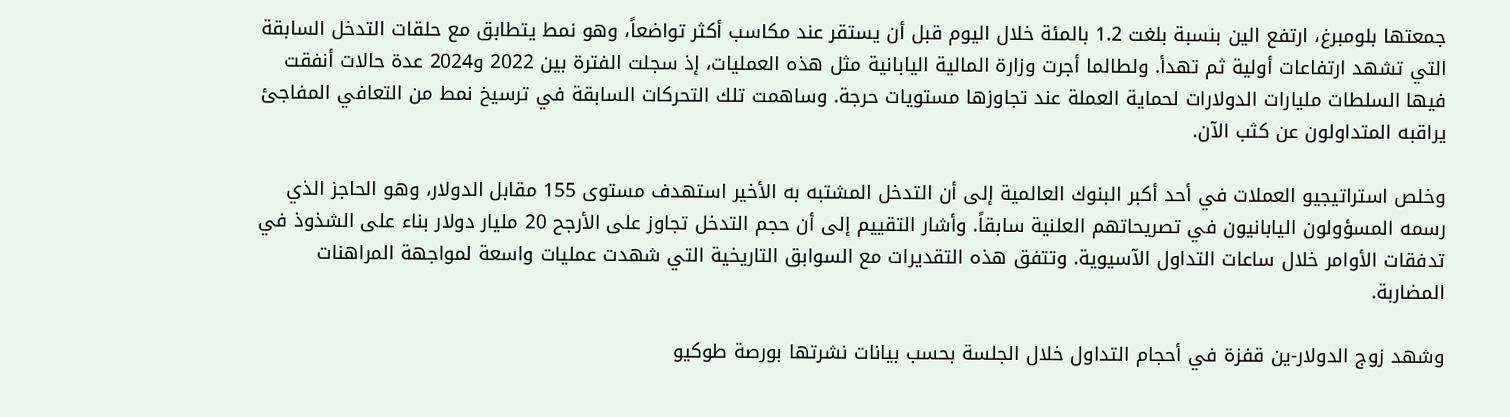جمعتها بلومبرغ، ارتفع الين بنسبة بلغت 1.2 بالمئة خلال اليوم قبل أن يستقر عند مكاسب أكثر تواضعاً، وهو نمط يتطابق مع حلقات التدخل السابقة التي تشهد ارتفاعات أولية ثم تهدأ. ولطالما أجرت وزارة المالية اليابانية مثل هذه العمليات، إذ سجلت الفترة بين 2022 و2024 عدة حالات أنفقت فيها السلطات مليارات الدولارات لحماية العملة عند تجاوزها مستويات حرجة. وساهمت تلك التحركات السابقة في ترسيخ نمط من التعافي المفاجئ يراقبه المتداولون عن كثب الآن.

وخلص استراتيجيو العملات في أحد أكبر البنوك العالمية إلى أن التدخل المشتبه به الأخير استهدف مستوى 155 مقابل الدولار، وهو الحاجز الذي رسمه المسؤولون اليابانيون في تصريحاتهم العلنية سابقاً. وأشار التقييم إلى أن حجم التدخل تجاوز على الأرجح 20 مليار دولار بناء على الشذوذ في تدفقات الأوامر خلال ساعات التداول الآسيوية. وتتفق هذه التقديرات مع السوابق التاريخية التي شهدت عمليات واسعة لمواجهة المراهنات المضاربة.

وشهد زوج الدولار-ين قفزة في أحجام التداول خلال الجلسة بحسب بيانات نشرتها بورصة طوكيو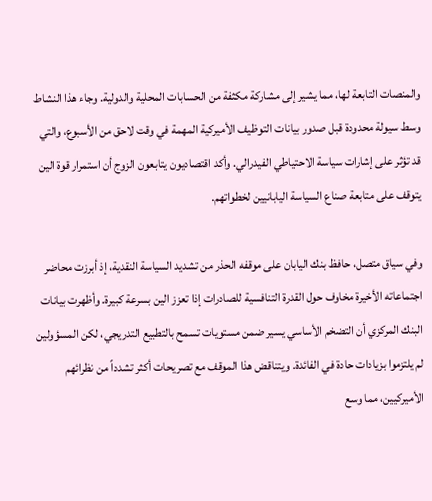والمنصات التابعة لها، مما يشير إلى مشاركة مكثفة من الحسابات المحلية والدولية. وجاء هذا النشاط وسط سيولة محدودة قبل صدور بيانات التوظيف الأميركية المهمة في وقت لاحق من الأسبوع، والتي قد تؤثر على إشارات سياسة الاحتياطي الفيدرالي. وأكد اقتصاديون يتابعون الزوج أن استمرار قوة الين يتوقف على متابعة صناع السياسة اليابانيين لخطواتهم.

وفي سياق متصل، حافظ بنك اليابان على موقفه الحذر من تشديد السياسة النقدية، إذ أبرزت محاضر اجتماعاته الأخيرة مخاوف حول القدرة التنافسية للصادرات إذا تعزز الين بسرعة كبيرة. وأظهرت بيانات البنك المركزي أن التضخم الأساسي يسير ضمن مستويات تسمح بالتطبيع التدريجي، لكن المسؤولين لم يلتزموا بزيادات حادة في الفائدة. ويتناقض هذا الموقف مع تصريحات أكثر تشدداً من نظرائهم الأميركيين، مما وسع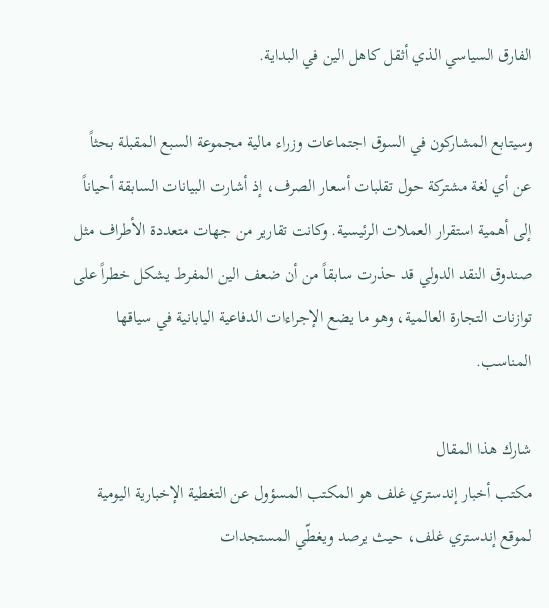الفارق السياسي الذي أثقل كاهل الين في البداية.

وسيتابع المشاركون في السوق اجتماعات وزراء مالية مجموعة السبع المقبلة بحثاً عن أي لغة مشتركة حول تقلبات أسعار الصرف، إذ أشارت البيانات السابقة أحياناً إلى أهمية استقرار العملات الرئيسية. وكانت تقارير من جهات متعددة الأطراف مثل صندوق النقد الدولي قد حذرت سابقاً من أن ضعف الين المفرط يشكل خطراً على توازنات التجارة العالمية، وهو ما يضع الإجراءات الدفاعية اليابانية في سياقها المناسب.

شارك هذا المقال
مكتب أخبار إندستري غلف هو المكتب المسؤول عن التغطية الإخبارية اليومية لموقع إندستري غلف، حيث يرصد ويغطّي المستجدات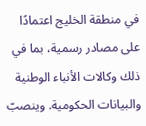في منطقة الخليج اعتمادًا على مصادر رسمية، بما في ذلك وكالات الأنباء الوطنية والبيانات الحكومية. وينصبّ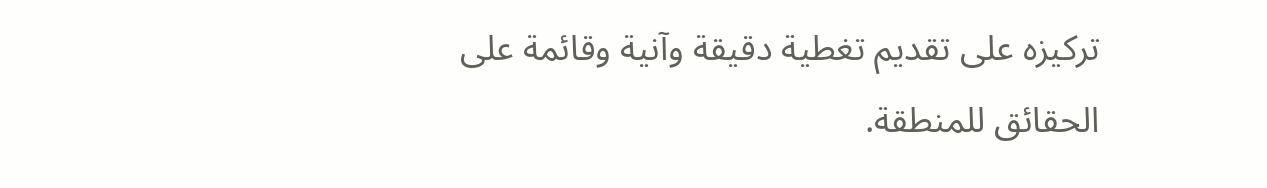تركيزه على تقديم تغطية دقيقة وآنية وقائمة على الحقائق للمنطقة.